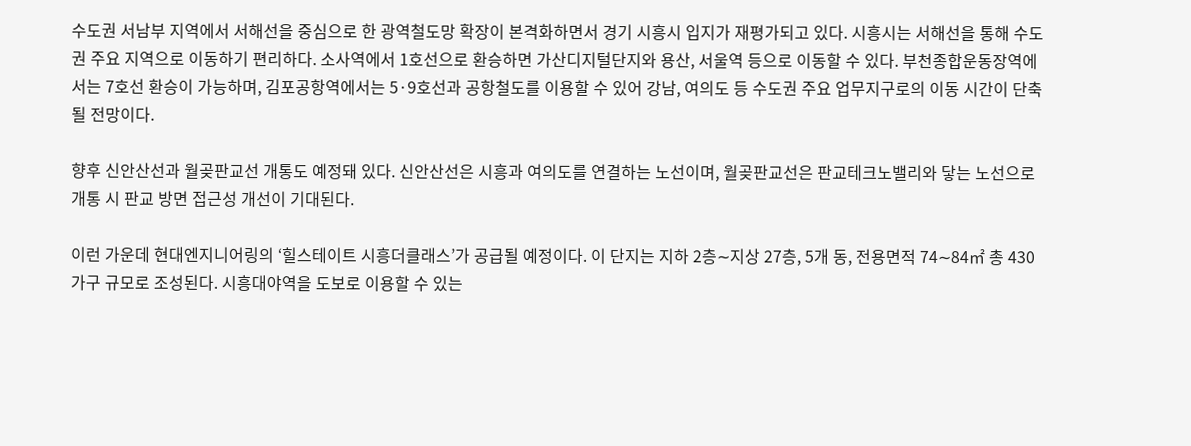수도권 서남부 지역에서 서해선을 중심으로 한 광역철도망 확장이 본격화하면서 경기 시흥시 입지가 재평가되고 있다. 시흥시는 서해선을 통해 수도권 주요 지역으로 이동하기 편리하다. 소사역에서 1호선으로 환승하면 가산디지털단지와 용산, 서울역 등으로 이동할 수 있다. 부천종합운동장역에서는 7호선 환승이 가능하며, 김포공항역에서는 5·9호선과 공항철도를 이용할 수 있어 강남, 여의도 등 수도권 주요 업무지구로의 이동 시간이 단축될 전망이다.

향후 신안산선과 월곶판교선 개통도 예정돼 있다. 신안산선은 시흥과 여의도를 연결하는 노선이며, 월곶판교선은 판교테크노밸리와 닿는 노선으로 개통 시 판교 방면 접근성 개선이 기대된다.

이런 가운데 현대엔지니어링의 ‘힐스테이트 시흥더클래스’가 공급될 예정이다. 이 단지는 지하 2층∼지상 27층, 5개 동, 전용면적 74∼84㎡ 총 430가구 규모로 조성된다. 시흥대야역을 도보로 이용할 수 있는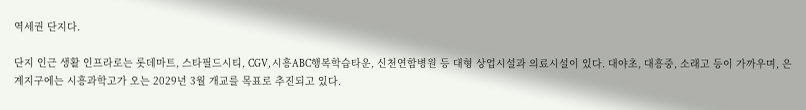역세권 단지다.

단지 인근 생활 인프라로는 롯데마트, 스타필드시티, CGV, 시흥ABC행복학습타운, 신천연합병원 등 대형 상업시설과 의료시설이 있다. 대야초, 대흥중, 소래고 등이 가까우며, 은계지구에는 시흥과학고가 오는 2029년 3월 개교를 목표로 추진되고 있다.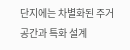단지에는 차별화된 주거 공간과 특화 설계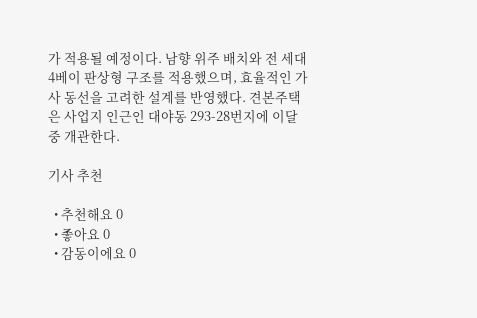가 적용될 예정이다. 남향 위주 배치와 전 세대 4베이 판상형 구조를 적용했으며, 효율적인 가사 동선을 고려한 설계를 반영했다. 견본주택은 사업지 인근인 대야동 293-28번지에 이달 중 개관한다.

기사 추천

  • 추천해요 0
  • 좋아요 0
  • 감동이에요 0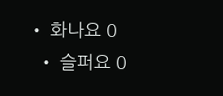• 화나요 0
  • 슬퍼요 0